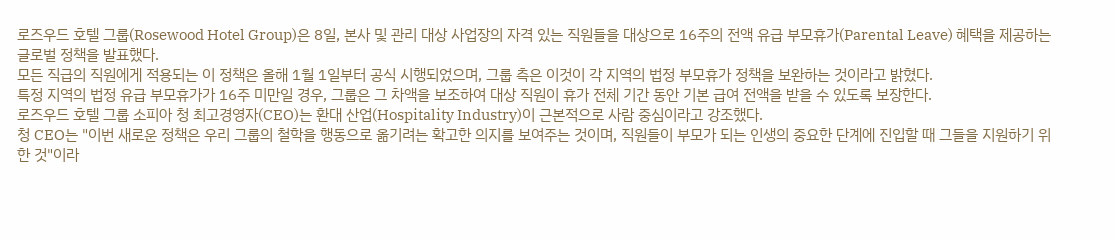로즈우드 호텔 그룹(Rosewood Hotel Group)은 8일, 본사 및 관리 대상 사업장의 자격 있는 직원들을 대상으로 16주의 전액 유급 부모휴가(Parental Leave) 혜택을 제공하는 글로벌 정책을 발표했다.
모든 직급의 직원에게 적용되는 이 정책은 올해 1월 1일부터 공식 시행되었으며, 그룹 측은 이것이 각 지역의 법정 부모휴가 정책을 보완하는 것이라고 밝혔다.
특정 지역의 법정 유급 부모휴가가 16주 미만일 경우, 그룹은 그 차액을 보조하여 대상 직원이 휴가 전체 기간 동안 기본 급여 전액을 받을 수 있도록 보장한다.
로즈우드 호텔 그룹 소피아 청 최고경영자(CEO)는 환대 산업(Hospitality Industry)이 근본적으로 사람 중심이라고 강조했다.
청 CEO는 "이번 새로운 정책은 우리 그룹의 철학을 행동으로 옮기려는 확고한 의지를 보여주는 것이며, 직원들이 부모가 되는 인생의 중요한 단계에 진입할 때 그들을 지원하기 위한 것"이라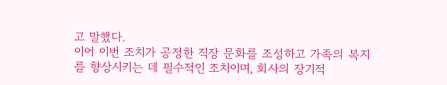고 말했다.
이어 이번 조치가 공정한 직장 문화를 조성하고 가족의 복지를 향상시키는 데 필수적인 조치이며, 회사의 장기적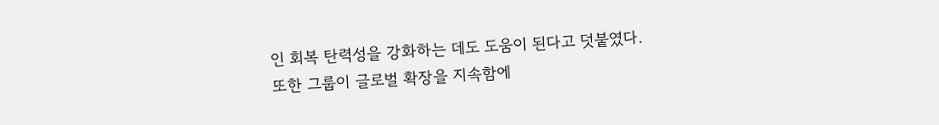인 회복 탄력성을 강화하는 데도 도움이 된다고 덧붙였다.
또한 그룹이 글로벌 확장을 지속함에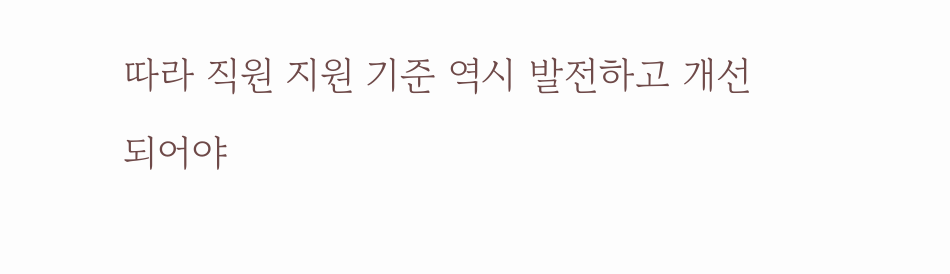따라 직원 지원 기준 역시 발전하고 개선되어야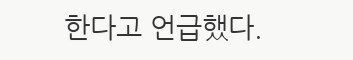한다고 언급했다.